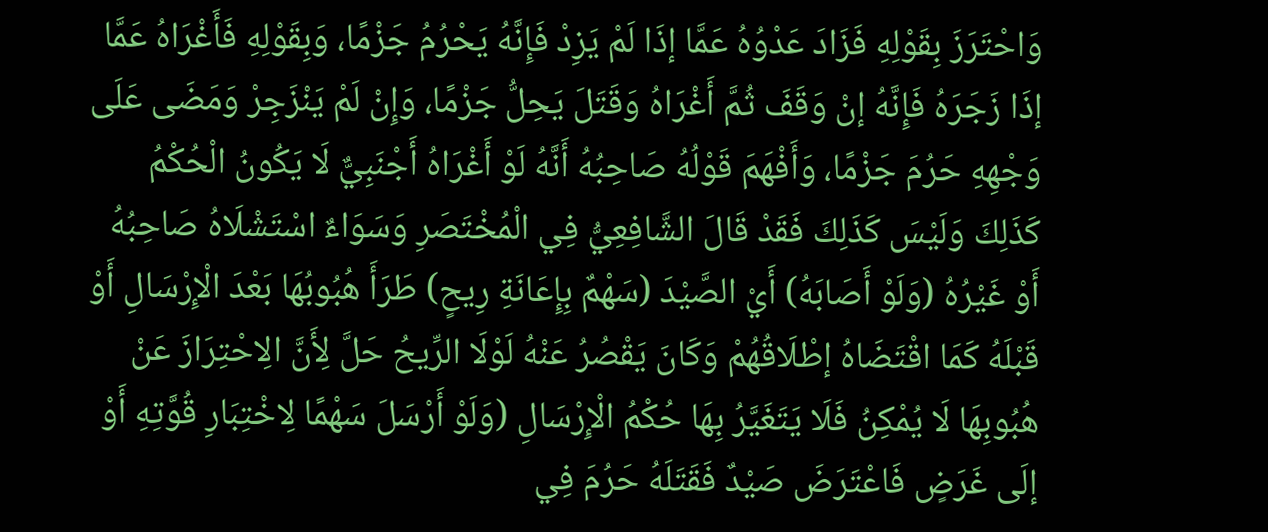وَاحْتَرَزَ بِقَوْلِهِ فَزَادَ عَدْوُهُ عَمَّا إذَا لَمْ يَزِدْ فَإِنَّهُ يَحْرُمُ جَزْمًا، وَبِقَوْلِهِ فَأَغْرَاهُ عَمَّا إذَا زَجَرَهُ فَإِنَّهُ إنْ وَقَفَ ثُمَّ أَغْرَاهُ وَقَتَلَ يَحِلُّ جَزْمًا، وَإِنْ لَمْ يَنْزَجِرْ وَمَضَى عَلَى وَجْهِهِ حَرُمَ جَزْمًا، وَأَفْهَمَ قَوْلُهُ صَاحِبُهُ أَنَّهُ لَوْ أَغْرَاهُ أَجْنَبِيٌّ لَا يَكُونُ الْحُكْمُ كَذَلِكَ وَلَيْسَ كَذَلِكَ فَقَدْ قَالَ الشَّافِعِيُّ فِي الْمُخْتَصَرِ وَسَوَاءٌ اسْتَشْلَاهُ صَاحِبُهُ أَوْ غَيْرُهُ (وَلَوْ أَصَابَهُ) أَيْ الصَّيْدَ (سَهْمٌ بِإِعَانَةِ رِيحٍ) طَرَأَ هُبُوبُهَا بَعْدَ الْإِرْسَالِ أَوْ قَبْلَهُ كَمَا اقْتَضَاهُ إطْلَاقُهُمْ وَكَانَ يَقْصُرُ عَنْهُ لَوْلَا الرِّيحُ حَلَّ لِأَنَّ الِاحْتِرَازَ عَنْ هُبُوبِهَا لَا يُمْكِنُ فَلَا يَتَغَيَّرُ بِهَا حُكْمُ الْإِرْسَالِ (وَلَوْ أَرْسَلَ سَهْمًا لِاخْتِبَارِ قُوَّتِهِ أَوْ إلَى غَرَضٍ فَاعْتَرَضَ صَيْدٌ فَقَتَلَهُ حَرُمَ فِي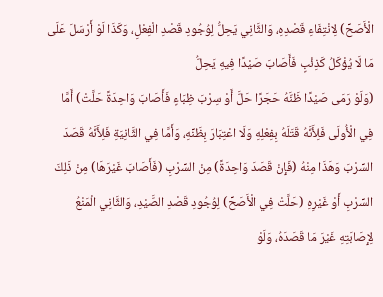الْأَصَحِّ) لِانْتِفَاءِ قَصْدِهِ، وَالثَّانِي يَحِلُّ لِوُجُودِ قَصْدِ الْفِعْلِ، وَكَذَا لَوْ أَرْسَلَ عَلَى مَا لَا يُؤْكَلُ كَذِئْبٍ فَأَصَابَ صَيْدًا فِيهِ يَحِلُّ
(وَلَوْ رَمَى صَيْدًا ظَنَّهُ حَجَرًا حَلَّ أَوْ سِرْبَ ظِبَاءٍ فَأَصَابَ وَاحِدَةً حَلَّتْ) أَمَّا فِي الْأُولَى فَلِأَنَّهُ قَتَلَهُ بِفِعْلِهِ وَلَا اعْتِبَارَ بِظَنِّهِ، وَأَمَّا فِي الثَّانِيَةِ فَلِأَنَّهُ قَصَدَ السِّرْبَ وَهَذَا مِنْهُ (فَإِنْ قَصَدَ وَاحِدَةً) مِنْ السِّرْبِ (فَأَصَابَ غَيْرَهَا) مِنْ ذَلِكَ السِّرْبِ أَوْ غَيْرِهِ (حَلَّتْ فِي الْأَصَحِّ) لِوُجُودِ قَصْدِ الصَّيْدِ، وَالثَّانِي الْمَنْعُ لِإِصَابَتِهِ غَيْرَ مَا قَصَدَهُ، وَلَوْ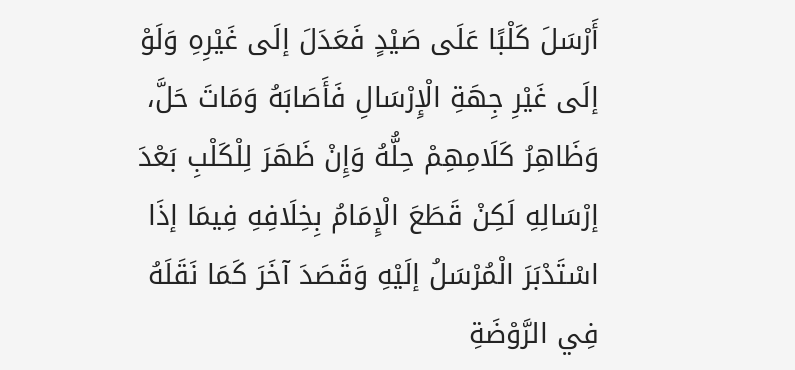أَرْسَلَ كَلْبًا عَلَى صَيْدٍ فَعَدَلَ إلَى غَيْرِهِ وَلَوْ إلَى غَيْرِ جِهَةِ الْإِرْسَالِ فَأَصَابَهُ وَمَاتَ حَلَّ، وَظَاهِرُ كَلَامِهِمْ حِلُّهُ وَإِنْ ظَهَرَ لِلْكَلْبِ بَعْدَ إرْسَالِهِ لَكِنْ قَطَعَ الْإِمَامُ بِخِلَافِهِ فِيمَا إذَا اسْتَدْبَرَ الْمُرْسَلُ إلَيْهِ وَقَصَدَ آخَرَ كَمَا نَقَلَهُ فِي الرَّوْضَةِ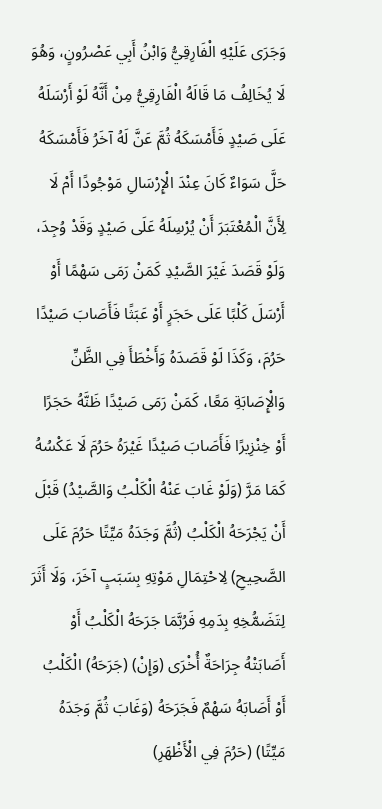وَجَرَى عَلَيْهِ الْفَارِقِيُّ وَابْنُ أَبِي عَصْرُونٍ، وَهُوَ لَا يُخَالِفُ مَا قَالَهُ الْفَارِقِيُّ مِنْ أَنَّهُ لَوْ أَرْسَلَهُ عَلَى صَيْدٍ فَأَمْسَكَهُ ثُمَّ عَنَّ لَهُ آخَرُ فَأَمْسَكَهُ حَلَّ سَوَاءٌ كَانَ عِنْدَ الْإِرْسَالِ مَوْجُودًا أَمْ لَا لِأَنَّ الْمُعْتَبَرَ أَنْ يُرْسِلَهُ عَلَى صَيْدٍ وَقَدْ وُجِدَ، وَلَوْ قَصَدَ غَيْرَ الصَّيْدِ كَمَنْ رَمَى سَهْمًا أَوْ أَرْسَلَ كَلْبًا عَلَى حَجَرٍ أَوْ عَبَثًا فَأَصَابَ صَيْدًا حَرُمَ، وَكَذَا لَوْ قَصَدَهُ وَأَخْطَأَ فِي الظَّنِّ وَالْإِصَابَةِ مَعًا، كَمَنْ رَمَى صَيْدًا ظَنَّهُ حَجَرًا أَوْ خِنْزِيرًا فَأَصَابَ صَيْدًا غَيْرَهُ حَرُمَ لَا عَكْسُهُ كَمَا مَرَّ (وَلَوْ غَابَ عَنْهُ الْكَلْبُ وَالصَّيْدُ) قَبْلَ أَنْ يَجْرَحَهُ الْكَلْبُ (ثُمَّ وَجَدَهُ مَيِّتًا حَرُمَ عَلَى الصَّحِيحِ) لِاحْتِمَالِ مَوْتِهِ بِسَبَبٍ آخَرَ، وَلَا أَثَرَ لِتَضَمُّخِهِ بِدَمِهِ فَرُبَّمَا جَرَحَهُ الْكَلْبُ أَوْ أَصَابَتْهُ جِرَاحَةٌ أُخْرَى (وَإِنْ) (جَرَحَهُ) الْكَلْبُ أَوْ أَصَابَهُ سَهْمٌ فَجَرَحَهُ (وَغَابَ ثُمَّ وَجَدَهُ مَيِّتًا) (حَرُمَ فِي الْأَظْهَرِ)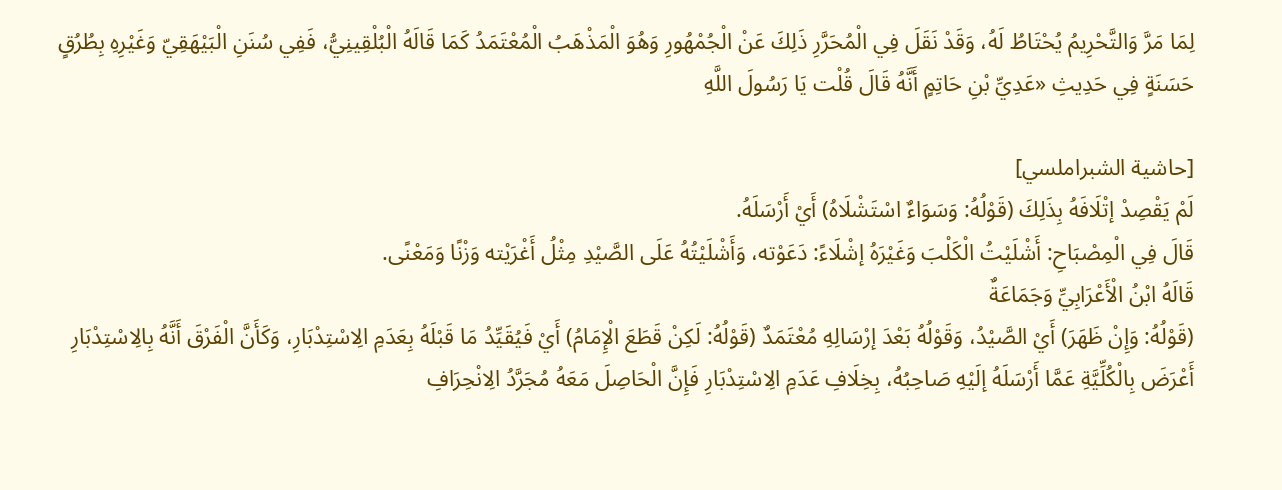لِمَا مَرَّ وَالتَّحْرِيمُ يُحْتَاطُ لَهُ، وَقَدْ نَقَلَ فِي الْمُحَرَّرِ ذَلِكَ عَنْ الْجُمْهُورِ وَهُوَ الْمَذْهَبُ الْمُعْتَمَدُ كَمَا قَالَهُ الْبُلْقِينِيُّ، فَفِي سُنَنِ الْبَيْهَقِيّ وَغَيْرِهِ بِطُرُقٍ حَسَنَةٍ فِي حَدِيثِ «عَدِيِّ بْنِ حَاتِمٍ أَنَّهُ قَالَ قُلْت يَا رَسُولَ اللَّهِ

[حاشية الشبراملسي]
لَمْ يَقْصِدْ إتْلَافَهُ بِذَلِكَ (قَوْلُهُ: وَسَوَاءٌ اسْتَشْلَاهُ) أَيْ أَرْسَلَهُ.
قَالَ فِي الْمِصْبَاحِ: أَشْلَيْتُ الْكَلْبَ وَغَيْرَهُ إشْلَاءً: دَعَوْته، وَأَشْلَيْتُهُ عَلَى الصَّيْدِ مِثْلُ أَغْرَيْته وَزْنًا وَمَعْنًى.
قَالَهُ ابْنُ الْأَعْرَابِيِّ وَجَمَاعَةٌ
(قَوْلُهُ: وَإِنْ ظَهَرَ) أَيْ الصَّيْدُ، وَقَوْلُهُ بَعْدَ إرْسَالِهِ مُعْتَمَدٌ (قَوْلُهُ: لَكِنْ قَطَعَ الْإِمَامُ) أَيْ فَيُقَيِّدُ مَا قَبْلَهُ بِعَدَمِ الِاسْتِدْبَارِ، وَكَأَنَّ الْفَرْقَ أَنَّهُ بِالِاسْتِدْبَارِ أَعْرَضَ بِالْكُلِّيَّةِ عَمَّا أَرْسَلَهُ إلَيْهِ صَاحِبُهُ، بِخِلَافِ عَدَمِ الِاسْتِدْبَارِ فَإِنَّ الْحَاصِلَ مَعَهُ مُجَرَّدُ الِانْحِرَافِ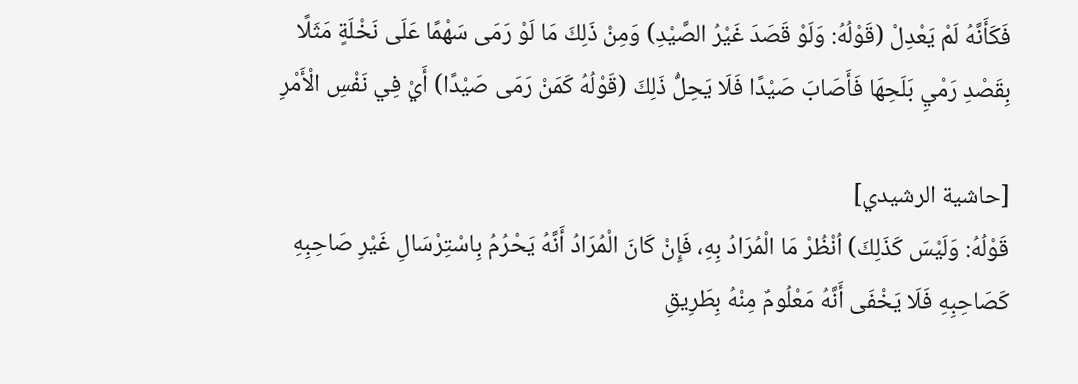فَكَأَنَّهُ لَمْ يَعْدِلْ (قَوْلُهُ: وَلَوْ قَصَدَ غَيْرُ الصَّيْدِ) وَمِنْ ذَلِكَ مَا لَوْ رَمَى سَهْمًا عَلَى نَخْلَةٍ مَثَلًا بِقَصْدِ رَمْيِ بَلَحِهَا فَأَصَابَ صَيْدًا فَلَا يَحِلُّ ذَلِكَ (قَوْلُهُ كَمَنْ رَمَى صَيْدًا) أَيْ فِي نَفْسِ الْأَمْرِ

[حاشية الرشيدي]
قَوْلُهُ: وَلَيْسَ كَذَلِكَ) اُنْظُرْ مَا الْمُرَادُ بِهِ، فَإِنْ كَانَ الْمُرَادُ أَنَّهُ يَحْرُمُ بِاسْتِرْسَالِ غَيْرِ صَاحِبِهِ كَصَاحِبِهِ فَلَا يَخْفَى أَنَّهُ مَعْلُومٌ مِنْهُ بِطَرِيقِ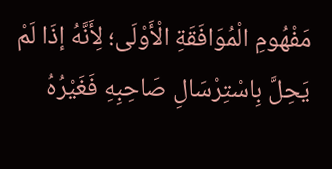مَفْهُومِ الْمُوَافَقَةِ الْأَوْلَى؛ لِأَنَّهُ إذَا لَمْ يَحِلَّ بِاسْتِرْسَالِ صَاحِبِهِ فَغَيْرُهُ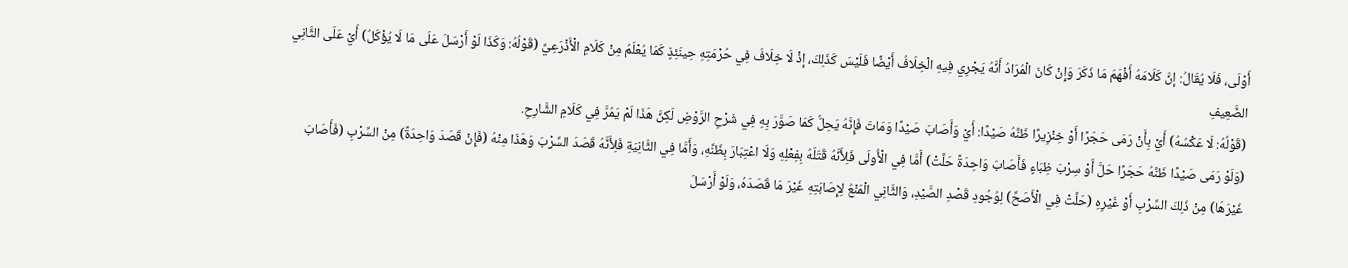أَوْلَى، فَلَا يُقَالُ: إنَّ كَلَامَهُ أَفْهَمَ مَا ذَكَرَ وَإِنْ كَانَ الْمُرَادُ أَنَّهُ يَجْرِي فِيهِ الْخِلَافُ أَيْضًا فَلَيْسَ كَذَلِكَ، إذْ لَا خِلَافَ فِي حُرْمَتِهِ حِينَئِذٍ كَمَا يُعْلَمُ مِنْ كَلَامِ الْأَذْرَعِيِّ (قَوْلُهُ: وَكَذَا لَوْ أَرْسَلَ عَلَى مَا لَا يُؤْكَلُ) أَيْ عَلَى الثَّانِي الضَّعِيفِ
(قَوْلُهُ: لَا عَكْسُهُ) أَيْ بِأَنْ رَمَى حَجَرًا أَوْ خِنْزِيرًا ظَنَّهُ صَيْدًا: أَيْ وَأَصَابَ صَيْدًا وَمَاتَ فَإِنَّهُ يَحِلُّ كَمَا صَوَّرَ بِهِ فِي شَرْحِ الرَّوْضِ لَكِنَّ هَذَا لَمْ يَمُرَّ فِي كَلَامِ الشَّارِحِ.
(وَلَوْ رَمَى صَيْدًا ظَنَّهُ حَجَرًا حَلَّ أَوْ سِرْبَ ظِبَاءٍ فَأَصَابَ وَاحِدَةً حَلَّتْ) أَمَّا فِي الْأُولَى فَلِأَنَّهُ قَتَلَهُ بِفِعْلِهِ وَلَا اعْتِبَارَ بِظَنِّهِ، وَأَمَّا فِي الثَّانِيَةِ فَلِأَنَّهُ قَصَدَ السِّرْبَ وَهَذَا مِنْهُ (فَإِنْ قَصَدَ وَاحِدَةً) مِنْ السِّرْبِ (فَأَصَابَ غَيْرَهَا) مِنْ ذَلِكَ السِّرْبِ أَوْ غَيْرِهِ (حَلَّتْ فِي الْأَصَحِّ) لِوُجُودِ قَصْدِ الصَّيْدِ، وَالثَّانِي الْمَنْعُ لِإِصَابَتِهِ غَيْرَ مَا قَصَدَهُ، وَلَوْ أَرْسَلَ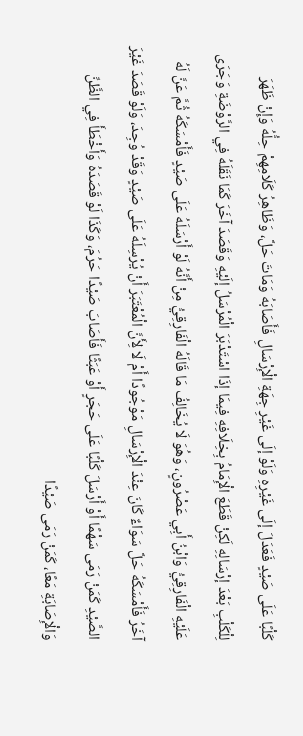كَلْبًا عَلَى صَيْدٍ فَعَدَلَ إلَى غَيْرِهِ وَلَوْ إلَى غَيْرِ جِهَةِ الْإِرْسَالِ فَأَصَابَهُ وَمَاتَ حَلَّ، وَظَاهِرُ كَلَامِهِمْ حِلُّهُ وَإِنْ ظَهَرَ لِلْكَلْبِ بَعْدَ إرْسَالِهِ لَكِنْ قَطَعَ الْإِمَامُ بِخِلَافِهِ فِيمَا إذَا اسْتَدْبَرَ الْمُرْسَلُ إلَيْهِ وَقَصَدَ آخَرَ كَمَا نَقَلَهُ فِي الرَّوْضَةِ وَجَرَى عَلَيْهِ الْفَارِقِيُّ وَابْنُ أَبِي عَصْرُونٍ، وَهُوَ لَا يُخَالِفُ مَا قَالَهُ الْفَارِقِيُّ مِنْ أَنَّهُ لَوْ أَرْسَلَهُ عَلَى صَيْدٍ فَأَمْسَكَهُ ثُمَّ عَنَّ لَهُ آخَرُ فَأَمْسَكَهُ حَلَّ سَوَاءٌ كَانَ عِنْدَ الْإِرْسَالِ مَوْجُودًا أَمْ لَا لِأَنَّ الْمُعْتَبَرَ أَنْ يُرْسِلَهُ عَلَى صَيْدٍ وَقَدْ وُجِدَ، وَلَوْ قَصَدَ غَيْرَ الصَّيْدِ كَمَنْ رَمَى سَهْمًا أَوْ أَرْسَلَ كَلْبًا عَلَى حَجَرٍ أَوْ عَبَثًا فَأَصَابَ صَيْدًا حَرُمَ، وَكَذَا لَوْ قَصَدَهُ وَأَخْطَأَ فِي الظَّنِّ وَالْإِصَابَةِ مَعًا، كَمَنْ رَمَى صَيْدًا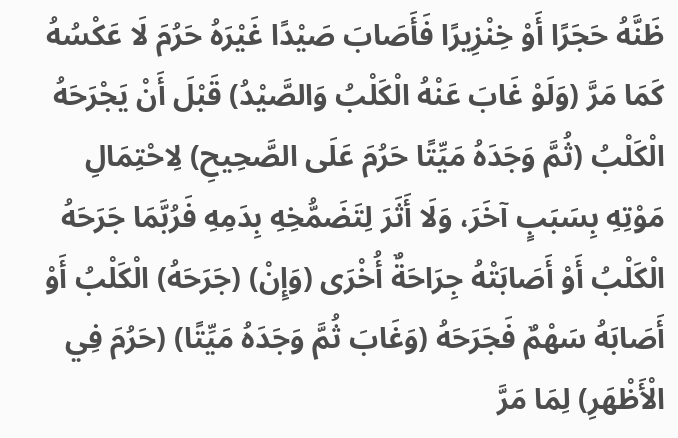ظَنَّهُ حَجَرًا أَوْ خِنْزِيرًا فَأَصَابَ صَيْدًا غَيْرَهُ حَرُمَ لَا عَكْسُهُ كَمَا مَرَّ (وَلَوْ غَابَ عَنْهُ الْكَلْبُ وَالصَّيْدُ) قَبْلَ أَنْ يَجْرَحَهُ الْكَلْبُ (ثُمَّ وَجَدَهُ مَيِّتًا حَرُمَ عَلَى الصَّحِيحِ) لِاحْتِمَالِ مَوْتِهِ بِسَبَبٍ آخَرَ، وَلَا أَثَرَ لِتَضَمُّخِهِ بِدَمِهِ فَرُبَّمَا جَرَحَهُ الْكَلْبُ أَوْ أَصَابَتْهُ جِرَاحَةٌ أُخْرَى (وَإِنْ) (جَرَحَهُ) الْكَلْبُ أَوْ أَصَابَهُ سَهْمٌ فَجَرَحَهُ (وَغَابَ ثُمَّ وَجَدَهُ مَيِّتًا) (حَرُمَ فِي الْأَظْهَرِ) لِمَا مَرَّ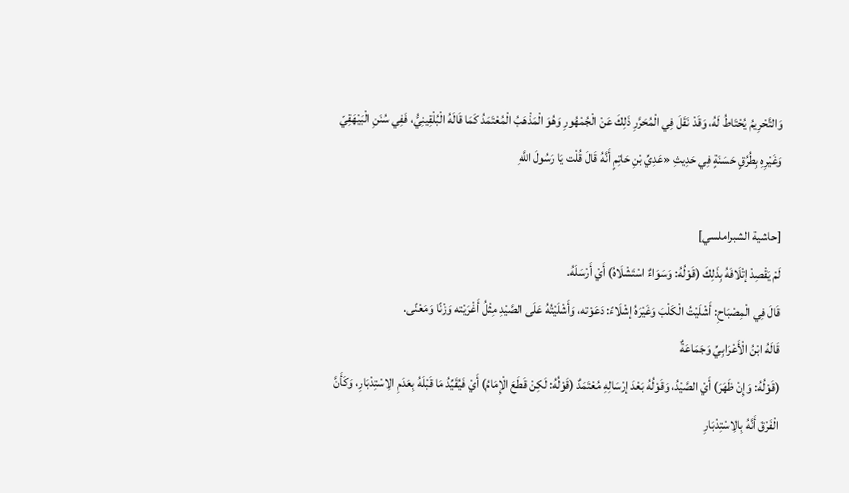وَالتَّحْرِيمُ يُحْتَاطُ لَهُ، وَقَدْ نَقَلَ فِي الْمُحَرَّرِ ذَلِكَ عَنْ الْجُمْهُورِ وَهُوَ الْمَذْهَبُ الْمُعْتَمَدُ كَمَا قَالَهُ الْبُلْقِينِيُّ، فَفِي سُنَنِ الْبَيْهَقِيّ وَغَيْرِهِ بِطُرُقٍ حَسَنَةٍ فِي حَدِيثِ «عَدِيِّ بْنِ حَاتِمٍ أَنَّهُ قَالَ قُلْت يَا رَسُولَ اللَّهِ

[حاشية الشبراملسي]
لَمْ يَقْصِدْ إتْلَافَهُ بِذَلِكَ (قَوْلُهُ: وَسَوَاءٌ اسْتَشْلَاهُ) أَيْ أَرْسَلَهُ.
قَالَ فِي الْمِصْبَاحِ: أَشْلَيْتُ الْكَلْبَ وَغَيْرَهُ إشْلَاءً: دَعَوْته، وَأَشْلَيْتُهُ عَلَى الصَّيْدِ مِثْلُ أَغْرَيْته وَزْنًا وَمَعْنًى.
قَالَهُ ابْنُ الْأَعْرَابِيِّ وَجَمَاعَةٌ
(قَوْلُهُ: وَإِنْ ظَهَرَ) أَيْ الصَّيْدُ، وَقَوْلُهُ بَعْدَ إرْسَالِهِ مُعْتَمَدٌ (قَوْلُهُ: لَكِنْ قَطَعَ الْإِمَامُ) أَيْ فَيُقَيِّدُ مَا قَبْلَهُ بِعَدَمِ الِاسْتِدْبَارِ، وَكَأَنَّ الْفَرْقَ أَنَّهُ بِالِاسْتِدْبَارِ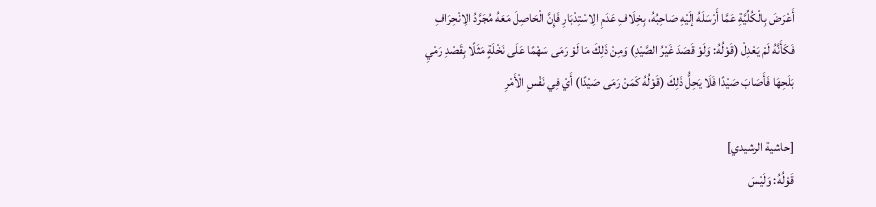أَعْرَضَ بِالْكُلِّيَّةِ عَمَّا أَرْسَلَهُ إلَيْهِ صَاحِبُهُ، بِخِلَافِ عَدَمِ الِاسْتِدْبَارِ فَإِنَّ الْحَاصِلَ مَعَهُ مُجَرَّدُ الِانْحِرَافِ فَكَأَنَّهُ لَمْ يَعْدِلْ (قَوْلُهُ: وَلَوْ قَصَدَ غَيْرُ الصَّيْدِ) وَمِنْ ذَلِكَ مَا لَوْ رَمَى سَهْمًا عَلَى نَخْلَةٍ مَثَلًا بِقَصْدِ رَمْيِ بَلَحِهَا فَأَصَابَ صَيْدًا فَلَا يَحِلُّ ذَلِكَ (قَوْلُهُ كَمَنْ رَمَى صَيْدًا) أَيْ فِي نَفْسِ الْأَمْرِ

[حاشية الرشيدي]
قَوْلُهُ: وَلَيْسَ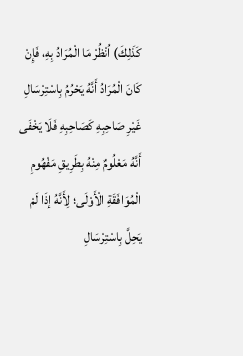كَذَلِكَ) اُنْظُرْ مَا الْمُرَادُ بِهِ، فَإِنْ كَانَ الْمُرَادُ أَنَّهُ يَحْرُمُ بِاسْتِرْسَالِ غَيْرِ صَاحِبِهِ كَصَاحِبِهِ فَلَا يَخْفَى أَنَّهُ مَعْلُومٌ مِنْهُ بِطَرِيقِ مَفْهُومِ الْمُوَافَقَةِ الْأَوْلَى؛ لِأَنَّهُ إذَا لَمْ يَحِلَّ بِاسْتِرْسَالِ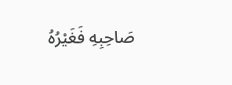صَاحِبِهِ فَغَيْرُهُ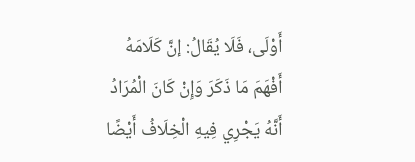أَوْلَى، فَلَا يُقَالُ: إنَّ كَلَامَهُ أَفْهَمَ مَا ذَكَرَ وَإِنْ كَانَ الْمُرَادُ أَنَّهُ يَجْرِي فِيهِ الْخِلَافُ أَيْضًا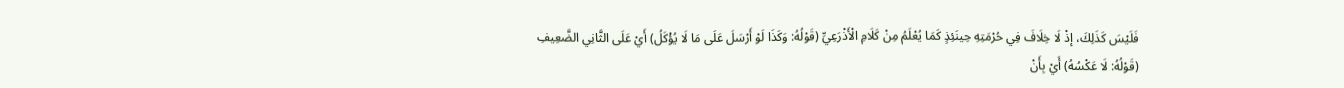فَلَيْسَ كَذَلِكَ، إذْ لَا خِلَافَ فِي حُرْمَتِهِ حِينَئِذٍ كَمَا يُعْلَمُ مِنْ كَلَامِ الْأَذْرَعِيِّ (قَوْلُهُ: وَكَذَا لَوْ أَرْسَلَ عَلَى مَا لَا يُؤْكَلُ) أَيْ عَلَى الثَّانِي الضَّعِيفِ
(قَوْلُهُ: لَا عَكْسُهُ) أَيْ بِأَنْ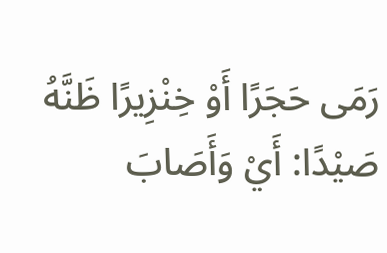رَمَى حَجَرًا أَوْ خِنْزِيرًا ظَنَّهُ صَيْدًا: أَيْ وَأَصَابَ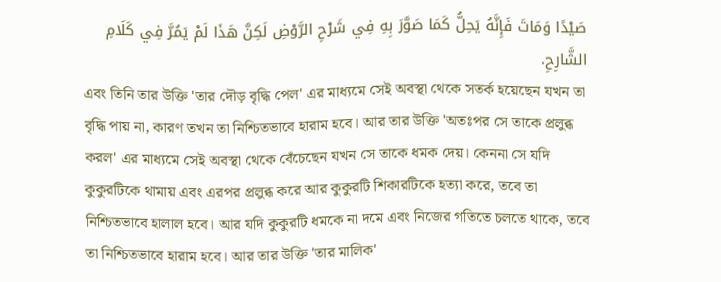صَيْدًا وَمَاتَ فَإِنَّهُ يَحِلُّ كَمَا صَوَّرَ بِهِ فِي شَرْحِ الرَّوْضِ لَكِنَّ هَذَا لَمْ يَمُرَّ فِي كَلَامِ الشَّارِحِ.
এবং তিনি তার উক্তি 'তার দৌড় বৃদ্ধি পেল' এর মাধ্যমে সেই অবস্থা থেকে সতর্ক হয়েছেন যখন তা বৃদ্ধি পায় না, কারণ তখন তা নিশ্চিতভাবে হারাম হবে। আর তার উক্তি 'অতঃপর সে তাকে প্রলুব্ধ করল' এর মাধ্যমে সেই অবস্থা থেকে বেঁচেছেন যখন সে তাকে ধমক দেয়। কেননা সে যদি কুকুরটিকে থামায় এবং এরপর প্রলুব্ধ করে আর কুকুরটি শিকারটিকে হত্যা করে, তবে তা নিশ্চিতভাবে হালাল হবে। আর যদি কুকুরটি ধমকে না দমে এবং নিজের গতিতে চলতে থাকে, তবে তা নিশ্চিতভাবে হারাম হবে। আর তার উক্তি 'তার মালিক'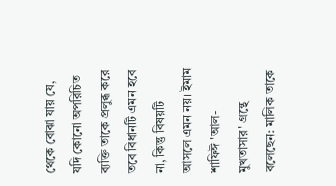থেকে বোঝা যায় যে, যদি কোনো অপরিচিত ব্যক্তি তাকে প্রলুব্ধ করে তবে বিধানটি এমন হবে না, কিন্তু বিষয়টি আসলে এমন নয়। ইমাম শাফিঈ 'আল-মুখতাসার' গ্রন্থে বলেছেন: মালিক তাকে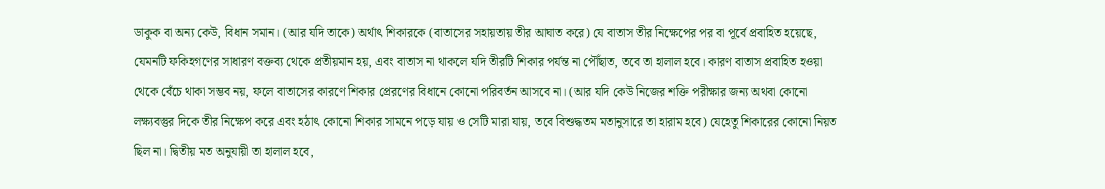ডাকুক বা অন্য কেউ, বিধান সমান। (আর যদি তাকে) অর্থাৎ শিকারকে (বাতাসের সহায়তায় তীর আঘাত করে) যে বাতাস তীর নিক্ষেপের পর বা পূর্বে প্রবাহিত হয়েছে, যেমনটি ফকিহগণের সাধারণ বক্তব্য থেকে প্রতীয়মান হয়, এবং বাতাস না থাকলে যদি তীরটি শিকার পর্যন্ত না পৌঁছাত, তবে তা হালাল হবে। কারণ বাতাস প্রবাহিত হওয়া থেকে বেঁচে থাকা সম্ভব নয়, ফলে বাতাসের কারণে শিকার প্রেরণের বিধানে কোনো পরিবর্তন আসবে না। (আর যদি কেউ নিজের শক্তি পরীক্ষার জন্য অথবা কোনো লক্ষ্যবস্তুর দিকে তীর নিক্ষেপ করে এবং হঠাৎ কোনো শিকার সামনে পড়ে যায় ও সেটি মারা যায়, তবে বিশুদ্ধতম মতানুসারে তা হারাম হবে) যেহেতু শিকারের কোনো নিয়ত ছিল না। দ্বিতীয় মত অনুযায়ী তা হালাল হবে,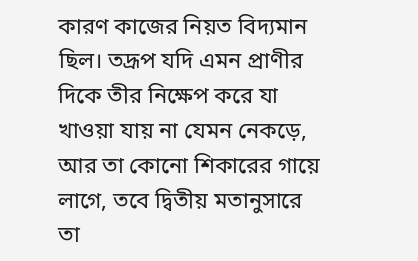কারণ কাজের নিয়ত বিদ্যমান ছিল। তদ্রূপ যদি এমন প্রাণীর দিকে তীর নিক্ষেপ করে যা খাওয়া যায় না যেমন নেকড়ে, আর তা কোনো শিকারের গায়ে লাগে, তবে দ্বিতীয় মতানুসারে তা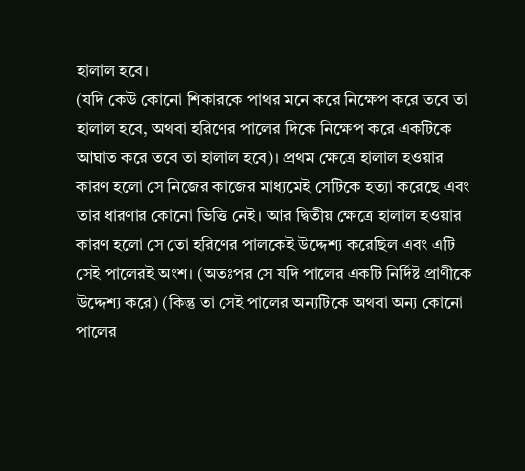হালাল হবে।
(যদি কেউ কোনো শিকারকে পাথর মনে করে নিক্ষেপ করে তবে তা হালাল হবে, অথবা হরিণের পালের দিকে নিক্ষেপ করে একটিকে আঘাত করে তবে তা হালাল হবে)। প্রথম ক্ষেত্রে হালাল হওয়ার কারণ হলো সে নিজের কাজের মাধ্যমেই সেটিকে হত্যা করেছে এবং তার ধারণার কোনো ভিত্তি নেই। আর দ্বিতীয় ক্ষেত্রে হালাল হওয়ার কারণ হলো সে তো হরিণের পালকেই উদ্দেশ্য করেছিল এবং এটি সেই পালেরই অংশ। (অতঃপর সে যদি পালের একটি নির্দিষ্ট প্রাণীকে উদ্দেশ্য করে) (কিন্তু তা সেই পালের অন্যটিকে অথবা অন্য কোনো পালের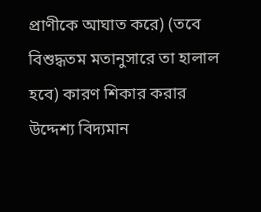প্রাণীকে আঘাত করে) (তবে বিশুদ্ধতম মতানুসারে তা হালাল হবে) কারণ শিকার করার উদ্দেশ্য বিদ্যমান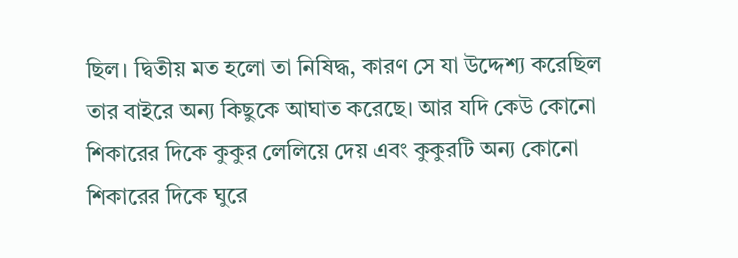ছিল। দ্বিতীয় মত হলো তা নিষিদ্ধ, কারণ সে যা উদ্দেশ্য করেছিল তার বাইরে অন্য কিছুকে আঘাত করেছে। আর যদি কেউ কোনো শিকারের দিকে কুকুর লেলিয়ে দেয় এবং কুকুরটি অন্য কোনো শিকারের দিকে ঘুরে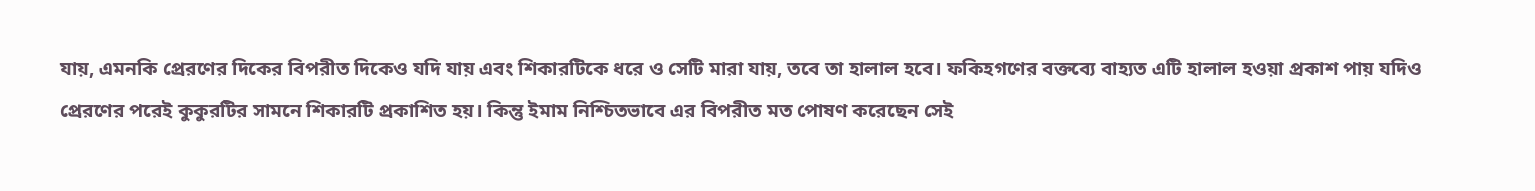যায়, এমনকি প্রেরণের দিকের বিপরীত দিকেও যদি যায় এবং শিকারটিকে ধরে ও সেটি মারা যায়, তবে তা হালাল হবে। ফকিহগণের বক্তব্যে বাহ্যত এটি হালাল হওয়া প্রকাশ পায় যদিও প্রেরণের পরেই কুকুরটির সামনে শিকারটি প্রকাশিত হয়। কিন্তু ইমাম নিশ্চিতভাবে এর বিপরীত মত পোষণ করেছেন সেই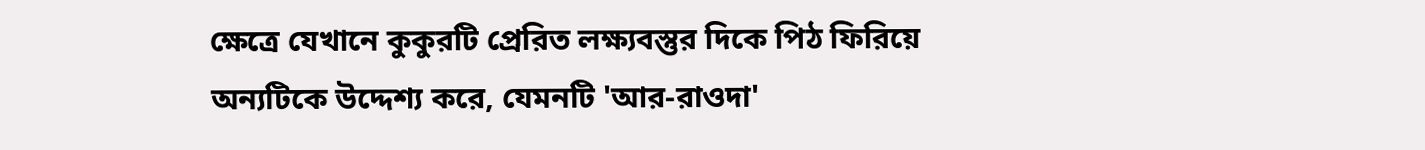ক্ষেত্রে যেখানে কুকুরটি প্রেরিত লক্ষ্যবস্তুর দিকে পিঠ ফিরিয়ে অন্যটিকে উদ্দেশ্য করে, যেমনটি 'আর-রাওদা'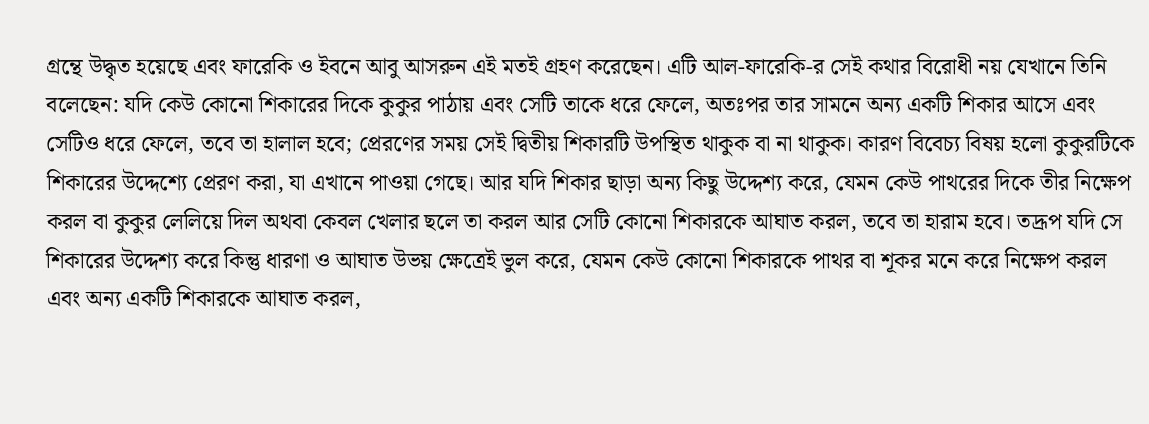গ্রন্থে উদ্ধৃত হয়েছে এবং ফারেকি ও ইবনে আবু আসরুন এই মতই গ্রহণ করেছেন। এটি আল-ফারেকি-র সেই কথার বিরোধী নয় যেখানে তিনি বলেছেন: যদি কেউ কোনো শিকারের দিকে কুকুর পাঠায় এবং সেটি তাকে ধরে ফেলে, অতঃপর তার সামনে অন্য একটি শিকার আসে এবং সেটিও ধরে ফেলে, তবে তা হালাল হবে; প্রেরণের সময় সেই দ্বিতীয় শিকারটি উপস্থিত থাকুক বা না থাকুক। কারণ বিবেচ্য বিষয় হলো কুকুরটিকে শিকারের উদ্দেশ্যে প্রেরণ করা, যা এখানে পাওয়া গেছে। আর যদি শিকার ছাড়া অন্য কিছু উদ্দেশ্য করে, যেমন কেউ পাথরের দিকে তীর নিক্ষেপ করল বা কুকুর লেলিয়ে দিল অথবা কেবল খেলার ছলে তা করল আর সেটি কোনো শিকারকে আঘাত করল, তবে তা হারাম হবে। তদ্রূপ যদি সে শিকারের উদ্দেশ্য করে কিন্তু ধারণা ও আঘাত উভয় ক্ষেত্রেই ভুল করে, যেমন কেউ কোনো শিকারকে পাথর বা শূকর মনে করে নিক্ষেপ করল এবং অন্য একটি শিকারকে আঘাত করল,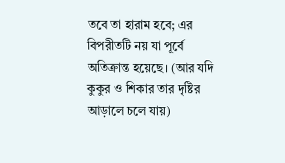তবে তা হারাম হবে; এর বিপরীতটি নয় যা পূর্বে অতিক্রান্ত হয়েছে। (আর যদি কুকুর ও শিকার তার দৃষ্টির আড়ালে চলে যায়)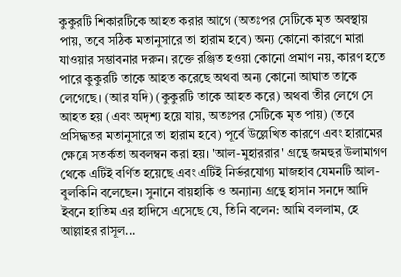কুকুরটি শিকারটিকে আহত করার আগে (অতঃপর সেটিকে মৃত অবস্থায় পায়, তবে সঠিক মতানুসারে তা হারাম হবে) অন্য কোনো কারণে মারা যাওয়ার সম্ভাবনার দরুন। রক্তে রঞ্জিত হওয়া কোনো প্রমাণ নয়, কারণ হতে পারে কুকুরটি তাকে আহত করেছে অথবা অন্য কোনো আঘাত তাকে লেগেছে। (আর যদি) (কুকুরটি তাকে আহত করে) অথবা তীর লেগে সে আহত হয় (এবং অদৃশ্য হয়ে যায়, অতঃপর সেটিকে মৃত পায়) (তবে প্রসিদ্ধতর মতানুসারে তা হারাম হবে) পূর্বে উল্লেখিত কারণে এবং হারামের ক্ষেত্রে সতর্কতা অবলম্বন করা হয়। 'আল-মুহাররার' গ্রন্থে জমহুর উলামাগণ থেকে এটিই বর্ণিত হয়েছে এবং এটিই নির্ভরযোগ্য মাজহাব যেমনটি আল-বুলকিনি বলেছেন। সুনানে বায়হাকি ও অন্যান্য গ্রন্থে হাসান সনদে আদি ইবনে হাতিম এর হাদিসে এসেছে যে, তিনি বলেন: আমি বললাম, হে আল্লাহর রাসূল...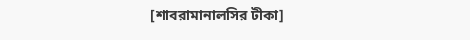[শাবরামানালসির টীকা]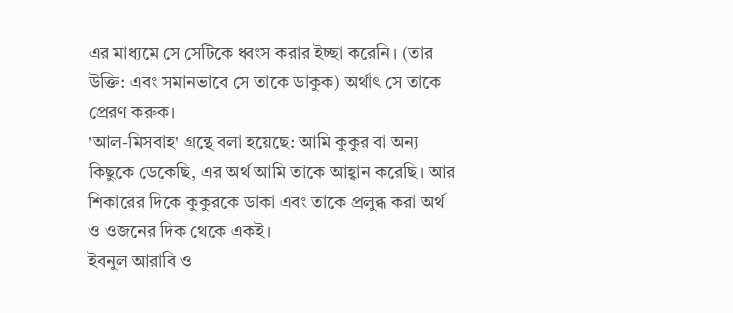এর মাধ্যমে সে সেটিকে ধ্বংস করার ইচ্ছা করেনি। (তার উক্তি: এবং সমানভাবে সে তাকে ডাকুক) অর্থাৎ সে তাকে প্রেরণ করুক।
'আল-মিসবাহ' গ্রন্থে বলা হয়েছে: আমি কুকুর বা অন্য কিছুকে ডেকেছি, এর অর্থ আমি তাকে আহ্বান করেছি। আর শিকারের দিকে কুকুরকে ডাকা এবং তাকে প্রলুব্ধ করা অর্থ ও ওজনের দিক থেকে একই।
ইবনুল আরাবি ও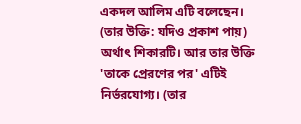একদল আলিম এটি বলেছেন।
(তার উক্তি: যদিও প্রকাশ পায়) অর্থাৎ শিকারটি। আর তার উক্তি 'তাকে প্রেরণের পর' এটিই নির্ভরযোগ্য। (তার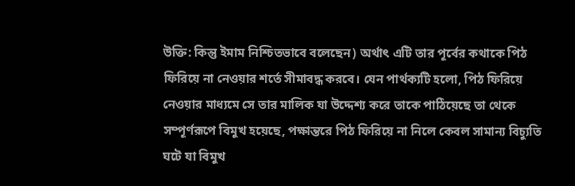উক্তি: কিন্তু ইমাম নিশ্চিতভাবে বলেছেন) অর্থাৎ এটি তার পূর্বের কথাকে পিঠ ফিরিয়ে না নেওয়ার শর্তে সীমাবদ্ধ করবে। যেন পার্থক্যটি হলো, পিঠ ফিরিয়ে নেওয়ার মাধ্যমে সে তার মালিক যা উদ্দেশ্য করে তাকে পাঠিয়েছে তা থেকে সম্পূর্ণরূপে বিমুখ হয়েছে, পক্ষান্তরে পিঠ ফিরিয়ে না নিলে কেবল সামান্য বিচ্যুতি ঘটে যা বিমুখ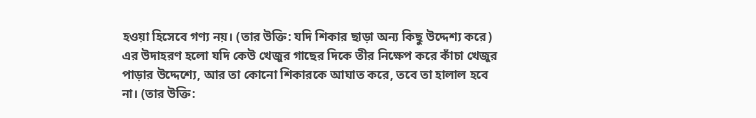হওয়া হিসেবে গণ্য নয়। (তার উক্তি: যদি শিকার ছাড়া অন্য কিছু উদ্দেশ্য করে) এর উদাহরণ হলো যদি কেউ খেজুর গাছের দিকে তীর নিক্ষেপ করে কাঁচা খেজুর পাড়ার উদ্দেশ্যে, আর তা কোনো শিকারকে আঘাত করে, তবে তা হালাল হবে না। (তার উক্তি: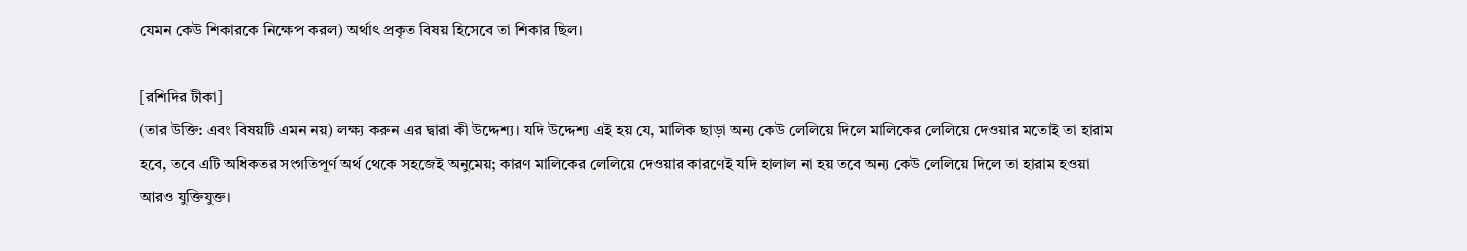যেমন কেউ শিকারকে নিক্ষেপ করল) অর্থাৎ প্রকৃত বিষয় হিসেবে তা শিকার ছিল।

[রশিদির টীকা]
(তার উক্তি: এবং বিষয়টি এমন নয়) লক্ষ্য করুন এর দ্বারা কী উদ্দেশ্য। যদি উদ্দেশ্য এই হয় যে, মালিক ছাড়া অন্য কেউ লেলিয়ে দিলে মালিকের লেলিয়ে দেওয়ার মতোই তা হারাম হবে, তবে এটি অধিকতর সংগতিপূর্ণ অর্থ থেকে সহজেই অনুমেয়; কারণ মালিকের লেলিয়ে দেওয়ার কারণেই যদি হালাল না হয় তবে অন্য কেউ লেলিয়ে দিলে তা হারাম হওয়া আরও যুক্তিযুক্ত।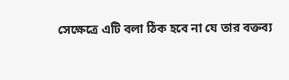সেক্ষেত্রে এটি বলা ঠিক হবে না যে তার বক্তব্য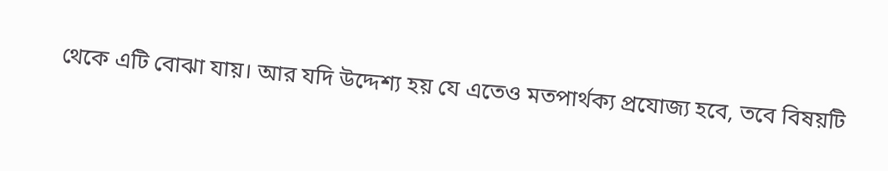থেকে এটি বোঝা যায়। আর যদি উদ্দেশ্য হয় যে এতেও মতপার্থক্য প্রযোজ্য হবে, তবে বিষয়টি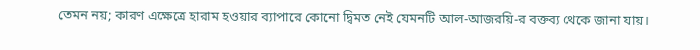তেমন নয়; কারণ এক্ষেত্রে হারাম হওয়ার ব্যাপারে কোনো দ্বিমত নেই যেমনটি আল-আজরয়ি-র বক্তব্য থেকে জানা যায়।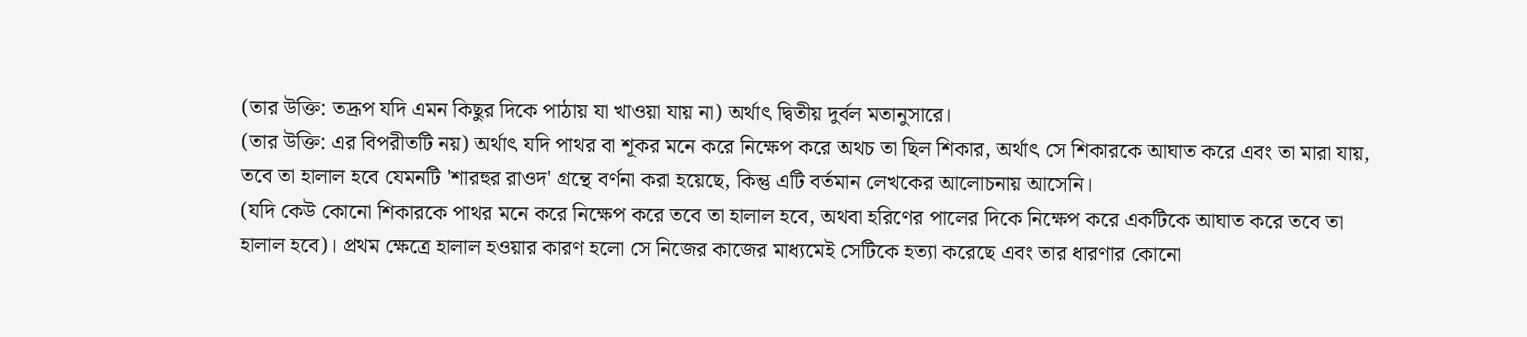(তার উক্তি: তদ্রূপ যদি এমন কিছুর দিকে পাঠায় যা খাওয়া যায় না) অর্থাৎ দ্বিতীয় দুর্বল মতানুসারে।
(তার উক্তি: এর বিপরীতটি নয়) অর্থাৎ যদি পাথর বা শূকর মনে করে নিক্ষেপ করে অথচ তা ছিল শিকার, অর্থাৎ সে শিকারকে আঘাত করে এবং তা মারা যায়, তবে তা হালাল হবে যেমনটি 'শারহুর রাওদ' গ্রন্থে বর্ণনা করা হয়েছে, কিন্তু এটি বর্তমান লেখকের আলোচনায় আসেনি।
(যদি কেউ কোনো শিকারকে পাথর মনে করে নিক্ষেপ করে তবে তা হালাল হবে, অথবা হরিণের পালের দিকে নিক্ষেপ করে একটিকে আঘাত করে তবে তা হালাল হবে)। প্রথম ক্ষেত্রে হালাল হওয়ার কারণ হলো সে নিজের কাজের মাধ্যমেই সেটিকে হত্যা করেছে এবং তার ধারণার কোনো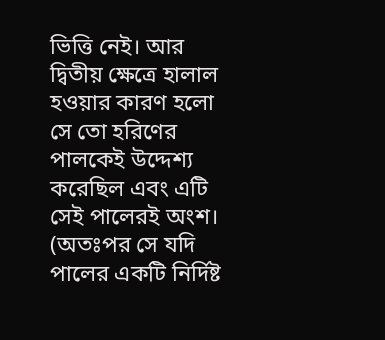ভিত্তি নেই। আর দ্বিতীয় ক্ষেত্রে হালাল হওয়ার কারণ হলো সে তো হরিণের পালকেই উদ্দেশ্য করেছিল এবং এটি সেই পালেরই অংশ। (অতঃপর সে যদি পালের একটি নির্দিষ্ট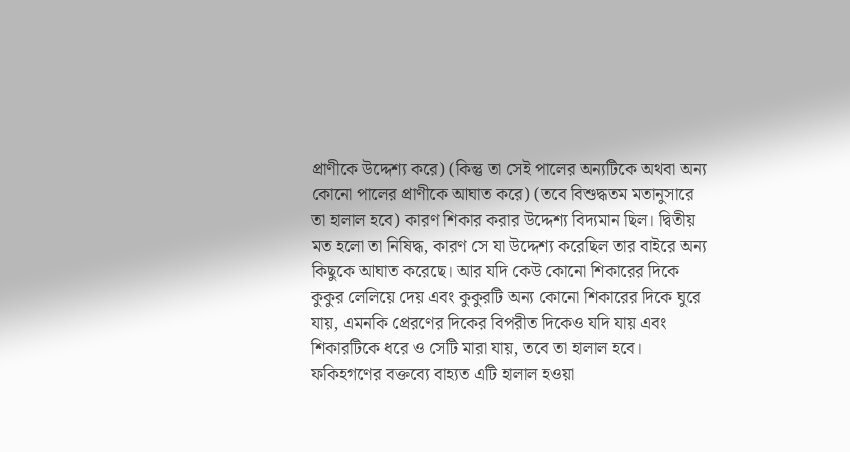প্রাণীকে উদ্দেশ্য করে) (কিন্তু তা সেই পালের অন্যটিকে অথবা অন্য কোনো পালের প্রাণীকে আঘাত করে) (তবে বিশুদ্ধতম মতানুসারে তা হালাল হবে) কারণ শিকার করার উদ্দেশ্য বিদ্যমান ছিল। দ্বিতীয় মত হলো তা নিষিদ্ধ, কারণ সে যা উদ্দেশ্য করেছিল তার বাইরে অন্য কিছুকে আঘাত করেছে। আর যদি কেউ কোনো শিকারের দিকে কুকুর লেলিয়ে দেয় এবং কুকুরটি অন্য কোনো শিকারের দিকে ঘুরে যায়, এমনকি প্রেরণের দিকের বিপরীত দিকেও যদি যায় এবং শিকারটিকে ধরে ও সেটি মারা যায়, তবে তা হালাল হবে। ফকিহগণের বক্তব্যে বাহ্যত এটি হালাল হওয়া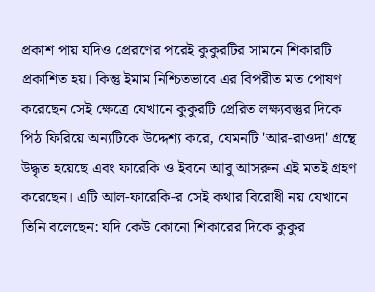প্রকাশ পায় যদিও প্রেরণের পরেই কুকুরটির সামনে শিকারটি প্রকাশিত হয়। কিন্তু ইমাম নিশ্চিতভাবে এর বিপরীত মত পোষণ করেছেন সেই ক্ষেত্রে যেখানে কুকুরটি প্রেরিত লক্ষ্যবস্তুর দিকে পিঠ ফিরিয়ে অন্যটিকে উদ্দেশ্য করে, যেমনটি 'আর-রাওদা' গ্রন্থে উদ্ধৃত হয়েছে এবং ফারেকি ও ইবনে আবু আসরুন এই মতই গ্রহণ করেছেন। এটি আল-ফারেকি-র সেই কথার বিরোধী নয় যেখানে তিনি বলেছেন: যদি কেউ কোনো শিকারের দিকে কুকুর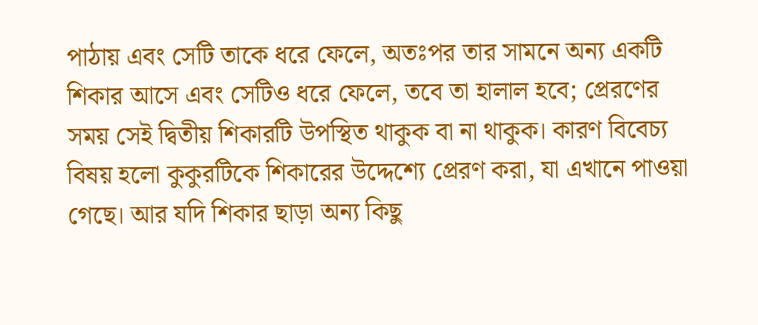পাঠায় এবং সেটি তাকে ধরে ফেলে, অতঃপর তার সামনে অন্য একটি শিকার আসে এবং সেটিও ধরে ফেলে, তবে তা হালাল হবে; প্রেরণের সময় সেই দ্বিতীয় শিকারটি উপস্থিত থাকুক বা না থাকুক। কারণ বিবেচ্য বিষয় হলো কুকুরটিকে শিকারের উদ্দেশ্যে প্রেরণ করা, যা এখানে পাওয়া গেছে। আর যদি শিকার ছাড়া অন্য কিছু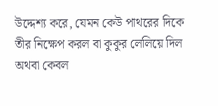উদ্দেশ্য করে, যেমন কেউ পাথরের দিকে তীর নিক্ষেপ করল বা কুকুর লেলিয়ে দিল অথবা কেবল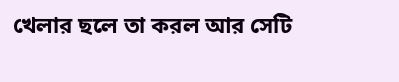খেলার ছলে তা করল আর সেটি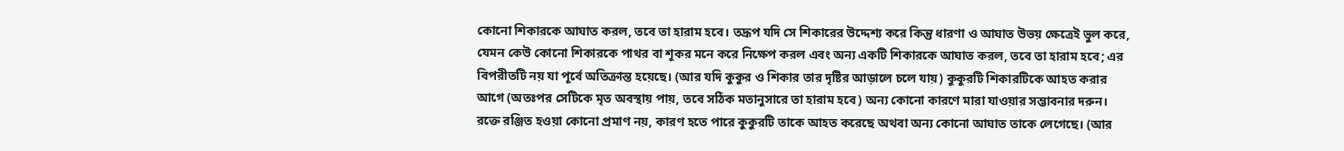কোনো শিকারকে আঘাত করল, তবে তা হারাম হবে। তদ্রূপ যদি সে শিকারের উদ্দেশ্য করে কিন্তু ধারণা ও আঘাত উভয় ক্ষেত্রেই ভুল করে, যেমন কেউ কোনো শিকারকে পাথর বা শূকর মনে করে নিক্ষেপ করল এবং অন্য একটি শিকারকে আঘাত করল, তবে তা হারাম হবে; এর বিপরীতটি নয় যা পূর্বে অতিক্রান্ত হয়েছে। (আর যদি কুকুর ও শিকার তার দৃষ্টির আড়ালে চলে যায়) কুকুরটি শিকারটিকে আহত করার আগে (অতঃপর সেটিকে মৃত অবস্থায় পায়, তবে সঠিক মতানুসারে তা হারাম হবে) অন্য কোনো কারণে মারা যাওয়ার সম্ভাবনার দরুন। রক্তে রঞ্জিত হওয়া কোনো প্রমাণ নয়, কারণ হতে পারে কুকুরটি তাকে আহত করেছে অথবা অন্য কোনো আঘাত তাকে লেগেছে। (আর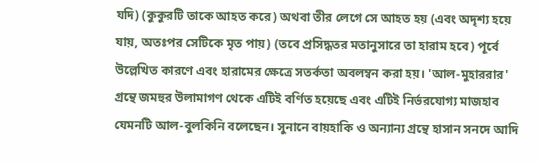যদি) (কুকুরটি তাকে আহত করে) অথবা তীর লেগে সে আহত হয় (এবং অদৃশ্য হয়ে যায়, অতঃপর সেটিকে মৃত পায়) (তবে প্রসিদ্ধতর মতানুসারে তা হারাম হবে) পূর্বে উল্লেখিত কারণে এবং হারামের ক্ষেত্রে সতর্কতা অবলম্বন করা হয়। 'আল-মুহাররার' গ্রন্থে জমহুর উলামাগণ থেকে এটিই বর্ণিত হয়েছে এবং এটিই নির্ভরযোগ্য মাজহাব যেমনটি আল-বুলকিনি বলেছেন। সুনানে বায়হাকি ও অন্যান্য গ্রন্থে হাসান সনদে আদি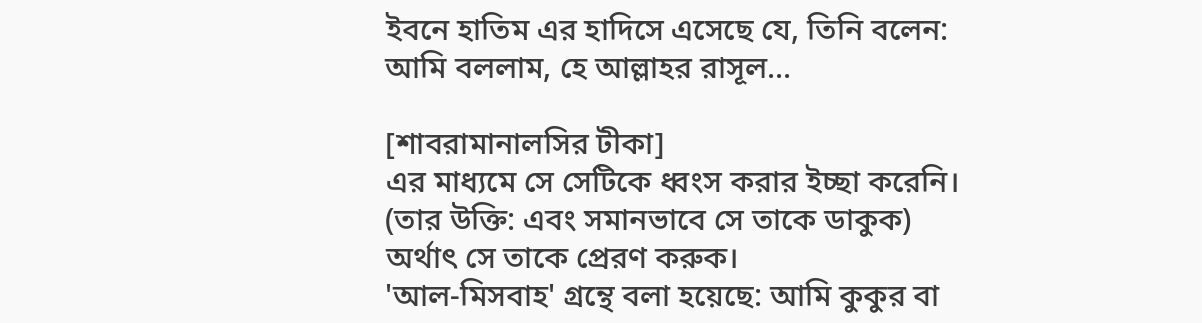ইবনে হাতিম এর হাদিসে এসেছে যে, তিনি বলেন: আমি বললাম, হে আল্লাহর রাসূল...

[শাবরামানালসির টীকা]
এর মাধ্যমে সে সেটিকে ধ্বংস করার ইচ্ছা করেনি। (তার উক্তি: এবং সমানভাবে সে তাকে ডাকুক) অর্থাৎ সে তাকে প্রেরণ করুক।
'আল-মিসবাহ' গ্রন্থে বলা হয়েছে: আমি কুকুর বা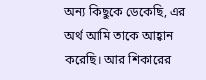অন্য কিছুকে ডেকেছি, এর অর্থ আমি তাকে আহ্বান করেছি। আর শিকারের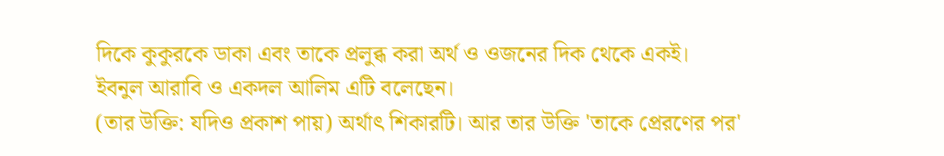দিকে কুকুরকে ডাকা এবং তাকে প্রলুব্ধ করা অর্থ ও ওজনের দিক থেকে একই।
ইবনুল আরাবি ও একদল আলিম এটি বলেছেন।
(তার উক্তি: যদিও প্রকাশ পায়) অর্থাৎ শিকারটি। আর তার উক্তি 'তাকে প্রেরণের পর'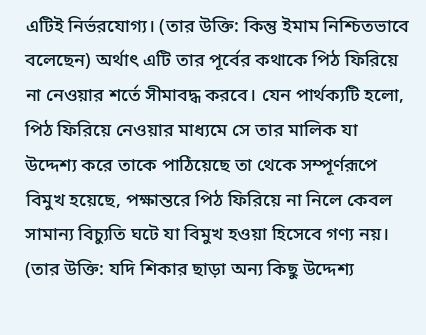এটিই নির্ভরযোগ্য। (তার উক্তি: কিন্তু ইমাম নিশ্চিতভাবে বলেছেন) অর্থাৎ এটি তার পূর্বের কথাকে পিঠ ফিরিয়ে না নেওয়ার শর্তে সীমাবদ্ধ করবে। যেন পার্থক্যটি হলো, পিঠ ফিরিয়ে নেওয়ার মাধ্যমে সে তার মালিক যা উদ্দেশ্য করে তাকে পাঠিয়েছে তা থেকে সম্পূর্ণরূপে বিমুখ হয়েছে, পক্ষান্তরে পিঠ ফিরিয়ে না নিলে কেবল সামান্য বিচ্যুতি ঘটে যা বিমুখ হওয়া হিসেবে গণ্য নয়। (তার উক্তি: যদি শিকার ছাড়া অন্য কিছু উদ্দেশ্য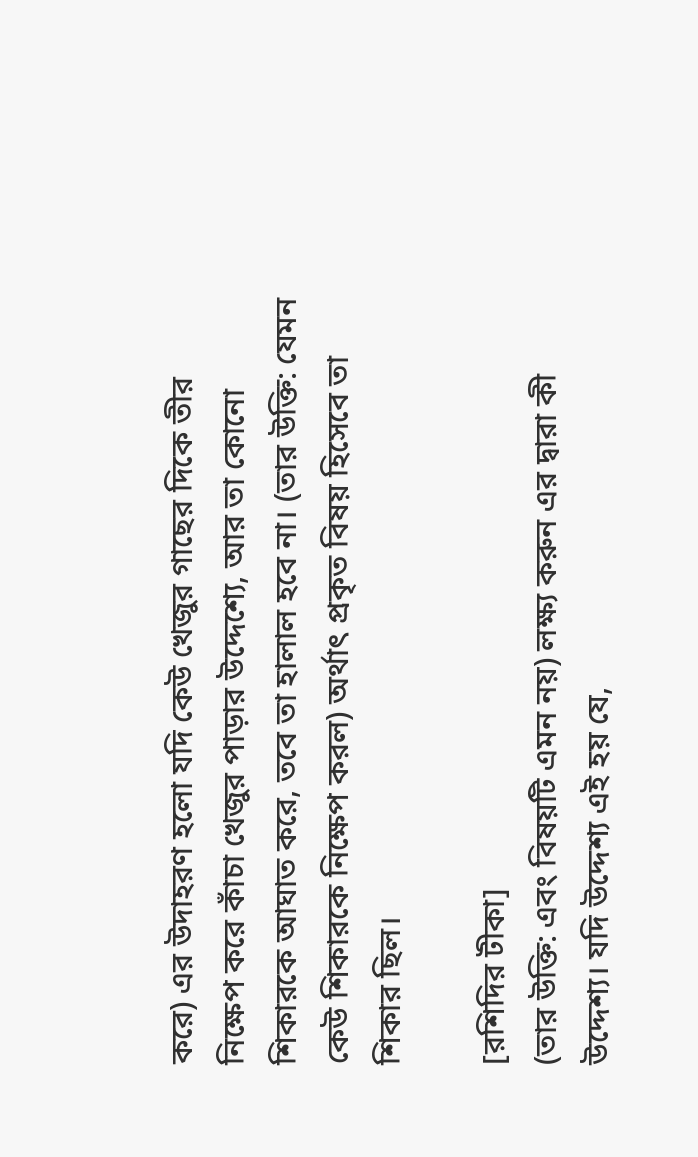করে) এর উদাহরণ হলো যদি কেউ খেজুর গাছের দিকে তীর নিক্ষেপ করে কাঁচা খেজুর পাড়ার উদ্দেশ্যে, আর তা কোনো শিকারকে আঘাত করে, তবে তা হালাল হবে না। (তার উক্তি: যেমন কেউ শিকারকে নিক্ষেপ করল) অর্থাৎ প্রকৃত বিষয় হিসেবে তা শিকার ছিল।

[রশিদির টীকা]
(তার উক্তি: এবং বিষয়টি এমন নয়) লক্ষ্য করুন এর দ্বারা কী উদ্দেশ্য। যদি উদ্দেশ্য এই হয় যে,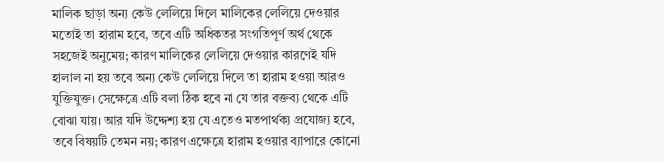মালিক ছাড়া অন্য কেউ লেলিয়ে দিলে মালিকের লেলিয়ে দেওয়ার মতোই তা হারাম হবে, তবে এটি অধিকতর সংগতিপূর্ণ অর্থ থেকে সহজেই অনুমেয়; কারণ মালিকের লেলিয়ে দেওয়ার কারণেই যদি হালাল না হয় তবে অন্য কেউ লেলিয়ে দিলে তা হারাম হওয়া আরও যুক্তিযুক্ত। সেক্ষেত্রে এটি বলা ঠিক হবে না যে তার বক্তব্য থেকে এটি বোঝা যায়। আর যদি উদ্দেশ্য হয় যে এতেও মতপার্থক্য প্রযোজ্য হবে, তবে বিষয়টি তেমন নয়; কারণ এক্ষেত্রে হারাম হওয়ার ব্যাপারে কোনো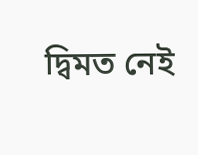দ্বিমত নেই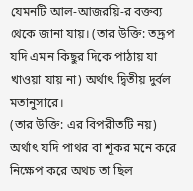যেমনটি আল-আজরয়ি-র বক্তব্য থেকে জানা যায়। (তার উক্তি: তদ্রূপ যদি এমন কিছুর দিকে পাঠায় যা খাওয়া যায় না) অর্থাৎ দ্বিতীয় দুর্বল মতানুসারে।
(তার উক্তি: এর বিপরীতটি নয়) অর্থাৎ যদি পাথর বা শূকর মনে করে নিক্ষেপ করে অথচ তা ছিল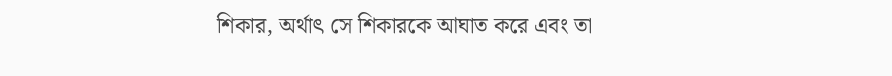শিকার, অর্থাৎ সে শিকারকে আঘাত করে এবং তা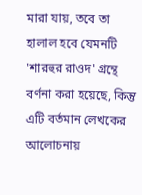মারা যায়, তবে তা হালাল হবে যেমনটি 'শারহুর রাওদ' গ্রন্থে বর্ণনা করা হয়েছে, কিন্তু এটি বর্তমান লেখকের আলোচনায়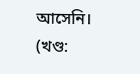আসেনি।
(খণ্ড: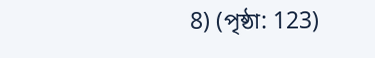8) (পৃষ্ঠা: 123)